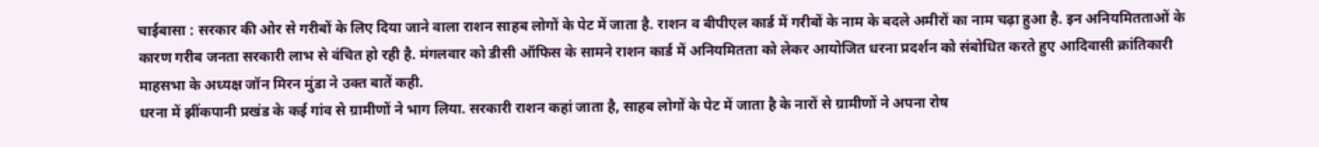चाईबासा : सरकार की ओर से गरीबों के लिए दिया जाने वाला राशन साहब लोगों के पेट में जाता है. राशन व बीपीएल कार्ड में गरीबों के नाम के बदले अमीरों का नाम चढ़ा हुआ है. इन अनियमितताओं के कारण गरीब जनता सरकारी लाभ से वंचित हो रही है. मंगलवार को डीसी ऑफिस के सामने राशन कार्ड में अनियमितता को लेकर आयोजित धरना प्रदर्शन को संबोधित करते हुए आदिवासी क्रांतिकारी माहसभा के अध्यक्ष जॉन मिरन मुंडा ने उक्त बातें कही.
धरना में झींकपानी प्रखंड के कई गांव से ग्रामीणों ने भाग लिया. सरकारी राशन कहां जाता है, साहब लोगों के पेट में जाता है के नारों से ग्रामीणों ने अपना रोष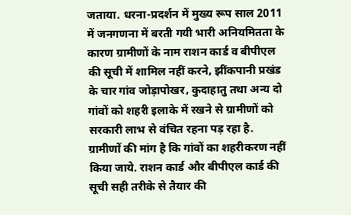जताया. धरना-प्रदर्शन में मुख्य रूप साल 2011 में जनगणना में बरती गयी भारी अनियमितता के कारण ग्रामीणों के नाम राशन कार्ड व बीपीएल की सूची में शामिल नहीं करने, झींकपानी प्रखंड के चार गांव जोड़ापोखर, कुदाहातु तथा अन्य दो गांवों को शहरी इलाके में रखने से ग्रामीणों को सरकारी लाभ से वंचित रहना पड़ रहा है. ग्रामीणों की मांग है कि गांवों का शहरीकरण नहीं किया जाये. राशन कार्ड और बीपीएल कार्ड की सूची सही तरीके से तैयार की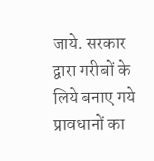जाये. सरकार द्वारा गरीबों के लिये बनाए गये प्रावधानों का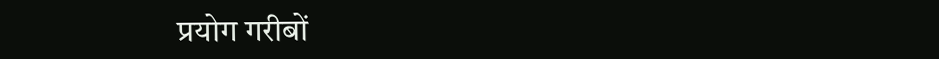प्रयोग गरीबों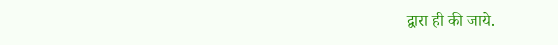द्वारा ही की जाये.